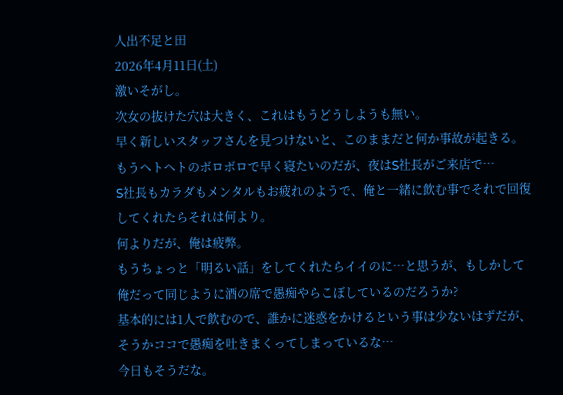人出不足と田
2026年4月11日(土)
激いそがし。
次女の抜けた穴は大きく、これはもうどうしようも無い。
早く新しいスタッフさんを見つけないと、このままだと何か事故が起きる。
もうヘトヘトのボロボロで早く寝たいのだが、夜はS社長がご来店で⋯
S社長もカラダもメンタルもお疲れのようで、俺と一緒に飲む事でそれで回復してくれたらそれは何より。
何よりだが、俺は疲弊。
もうちょっと「明るい話」をしてくれたらイイのに⋯と思うが、もしかして俺だって同じように酒の席で愚痴やらこぼしているのだろうか?
基本的には1人で飲むので、誰かに迷惑をかけるという事は少ないはずだが、そうかココで愚痴を吐きまくってしまっているな⋯
今日もそうだな。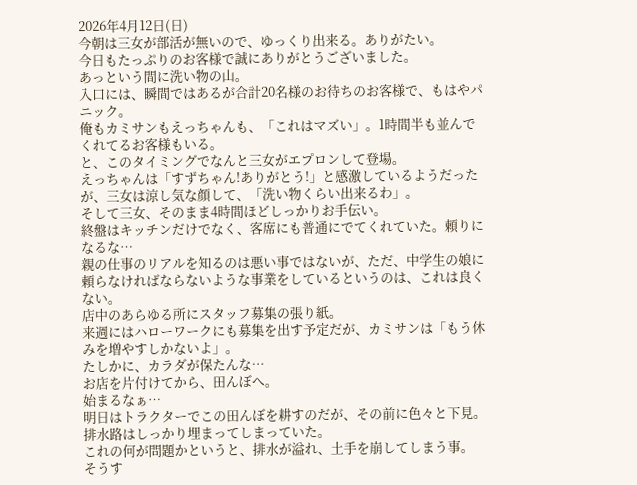2026年4月12日(日)
今朝は三女が部活が無いので、ゆっくり出来る。ありがたい。
今日もたっぷりのお客様で誠にありがとうございました。
あっという間に洗い物の山。
入口には、瞬間ではあるが合計20名様のお待ちのお客様で、もはやパニック。
俺もカミサンもえっちゃんも、「これはマズい」。1時間半も並んでくれてるお客様もいる。
と、このタイミングでなんと三女がエプロンして登場。
えっちゃんは「すずちゃん!ありがとう!」と感激しているようだったが、三女は涼し気な顔して、「洗い物くらい出来るわ」。
そして三女、そのまま4時間ほどしっかりお手伝い。
終盤はキッチンだけでなく、客席にも普通にでてくれていた。頼りになるな⋯
親の仕事のリアルを知るのは悪い事ではないが、ただ、中学生の娘に頼らなければならないような事業をしているというのは、これは良くない。
店中のあらゆる所にスタッフ募集の張り紙。
来週にはハローワークにも募集を出す予定だが、カミサンは「もう休みを増やすしかないよ」。
たしかに、カラダが保たんな⋯
お店を片付けてから、田んぼへ。
始まるなぁ⋯
明日はトラクターでこの田んぼを耕すのだが、その前に色々と下見。
排水路はしっかり埋まってしまっていた。
これの何が問題かというと、排水が溢れ、土手を崩してしまう事。
そうす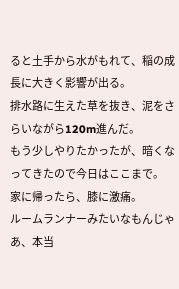ると土手から水がもれて、稲の成長に大きく影響が出る。
排水路に生えた草を抜き、泥をさらいながら120m進んだ。
もう少しやりたかったが、暗くなってきたので今日はここまで。
家に帰ったら、膝に激痛。
ルームランナーみたいなもんじゃあ、本当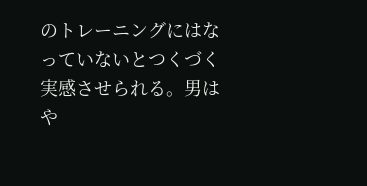のトレーニングにはなっていないとつくづく実感させられる。男はや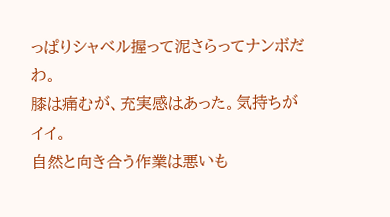っぱりシャベル握って泥さらってナンボだわ。
膝は痛むが、充実感はあった。気持ちがイイ。
自然と向き合う作業は悪いも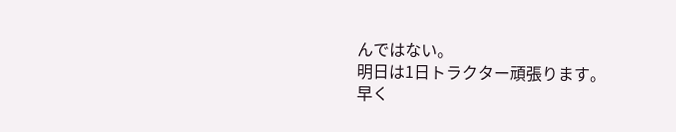んではない。
明日は1日トラクター頑張ります。
早く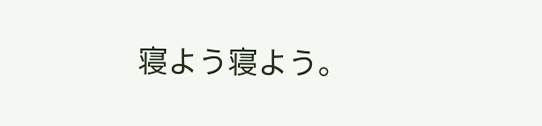寝よう寝よう。